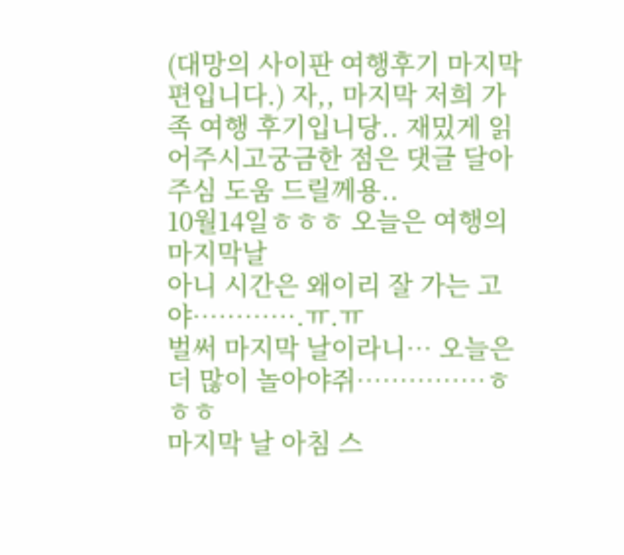(대망의 사이판 여행후기 마지막편입니다.) 자,, 마지막 저희 가족 여행 후기입니당.. 재밌게 읽어주시고궁금한 점은 댓글 달아주심 도움 드릴께용..
10월14일ㅎㅎㅎ 오늘은 여행의 마지막날
아니 시간은 왜이리 잘 가는 고야………….ㅠ.ㅠ
벌써 마지막 날이라니… 오늘은 더 많이 놀아야쥐……………ㅎㅎㅎ
마지막 날 아침 스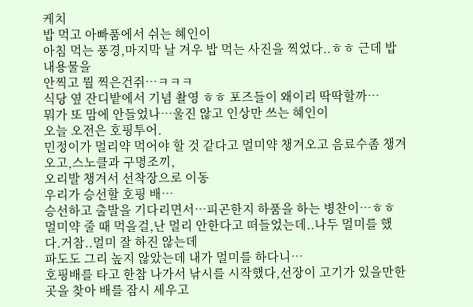케치
밥 먹고 아빠품에서 쉬는 혜인이
아침 먹는 풍경,마지막 날 겨우 밥 먹는 사진을 찍었다..ㅎㅎ 근데 밥 내용물을
안찍고 뭘 찍은건쥐…ㅋㅋㅋ
식당 옆 잔디밭에서 기념 촬영 ㅎㅎ 포즈들이 왜이리 딱딱할까…
뭐가 또 맘에 안들었나…울진 않고 인상만 쓰는 혜인이
오늘 오전은 호핑투어.
민정이가 멀리약 먹어야 할 것 같다고 멀미약 챙겨오고 음료수좀 챙겨오고,스노클과 구명조끼,
오리발 챙겨서 선착장으로 이동
우리가 승선할 호핑 배…
승선하고 출발을 기다리면서…피곤한지 하품을 하는 병찬이…ㅎㅎ
멀미약 줄 때 먹을걸,난 멀리 안한다고 떠들었는데..나두 멀미를 했다.거참..멀미 잘 하진 않는데
파도도 그리 높지 않았는데 내가 멀미를 하다니…
호핑배를 타고 한참 나가서 낚시를 시작했다,선장이 고기가 있을만한 곳을 찾아 배를 잠시 세우고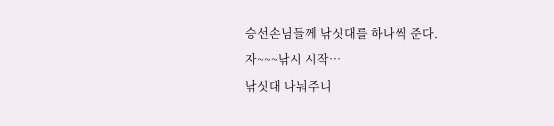승선손님들께 낚싯대를 하나씩 준다.
자~~~낚시 시작…
낚싯대 나눠주니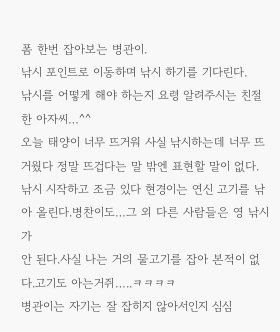폼 한번 잡아보는 병관이.
낚시 포인트로 이동하며 낚시 하기를 기다린다.
낚시를 어떻게 해야 하는지 요령 알려주시는 친절한 아자씨…^^
오늘 태양이 너무 뜨거워 사실 낚시하는데 너무 뜨거웠다 정말 뜨겁다는 말 밖엔 표현할 말이 없다.
낚시 시작하고 조금 있다 현경이는 연신 고기를 낚아 올린다.병찬이도…그 외 다른 사람들은 영 낚시가
안 된다.사실 나는 거의 물고기를 잡아 본적이 없다.고기도 아는거쥐…..ㅋㅋㅋㅋ
병관이는 자기는 잘 잡히지 않아서인지 심심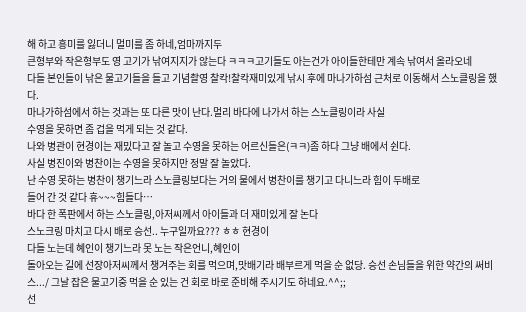해 하고 흥미를 잃더니 멀미를 좀 하네,엄마까지두
큰형부와 작은형부도 영 고기가 낚여지지가 않는다 ㅋㅋㅋ고기들도 아는건가 아이들한테만 계속 낚여서 올라오네
다들 본인들이 낚은 물고기들을 들고 기념촬영 찰칵!찰칵재미있게 낚시 후에 마나가하섬 근처로 이동해서 스노클링을 했다.
마나가하섬에서 하는 것과는 또 다른 맛이 난다.멀리 바다에 나가서 하는 스노클링이라 사실
수영을 못하면 좀 겁을 먹게 되는 것 같다.
나와 병관이 현경이는 재밌다고 잘 놀고 수영을 못하는 어르신들은(ㅋㅋ)좀 하다 그냥 배에서 쉰다.
사실 병진이와 병찬이는 수영을 못하지만 정말 잘 놀았다.
난 수영 못하는 병찬이 챙기느라 스노클링보다는 거의 물에서 병찬이를 챙기고 다니느라 힘이 두배로
들어 간 것 같다 휴~~~힘들다…
바다 한 폭판에서 하는 스노클링,아저씨께서 아이들과 더 재미있게 잘 논다
스노크링 마치고 다시 배로 승선.. 누구일까요??? ㅎㅎ 현경이
다들 노는데 혜인이 챙기느라 못 노는 작은언니,혜인이
돌아오는 길에 선장아저씨께서 챙겨주는 회를 먹으며,맛배기라 배부르게 먹을 순 없당. 승선 손님들을 위한 약간의 써비스.../ 그날 잡은 물고기중 먹을 순 있는 건 회로 바로 준비해 주시기도 하네요.^^;;
선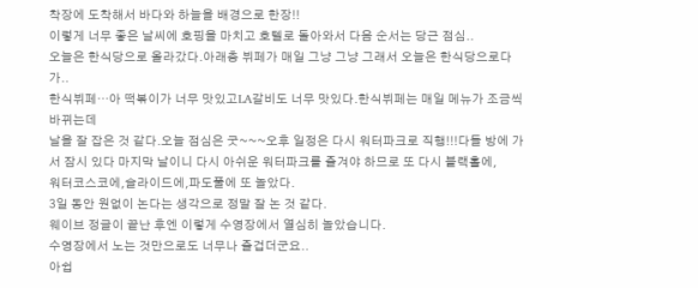착장에 도착해서 바다와 하늘을 배경으로 한장!!
이렇게 너무 좋은 날씨에 호핑을 마치고 호텔로 돌아와서 다음 순서는 당근 점심..
오늘은 한식당으로 올라갔다.아래층 뷔페가 매일 그냥 그냥 그래서 오늘은 한식당으로다가..
한식뷔페…아 떡볶이가 너무 맛있고LA갈비도 너무 맛있다.한식뷔페는 매일 메뉴가 조금씩 바뀌는데
날을 잘 잡은 것 같다.오늘 점심은 굿~~~오후 일정은 다시 워터파크로 직행!!!다들 방에 가서 잠시 있다 마지막 날이니 다시 아쉬운 워터파크를 즐겨야 하므로 또 다시 블랙홀에,
워터코스코에,슬라이드에,파도풀에 또 놀았다.
3일 동안 원없이 논다는 생각으로 정말 잘 논 것 같다.
웨이브 정글이 끝난 후엔 이렇게 수영장에서 열심히 놀았습니다.
수영장에서 노는 것만으로도 너무나 즐겁더군요..
아쉽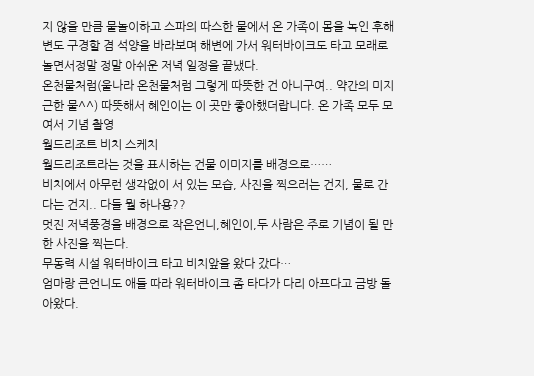지 않을 만큼 물놀이하고 스파의 따스한 물에서 온 가족이 몸을 녹인 후해변도 구경할 겸 석양을 바라보며 해변에 가서 워터바이크도 타고 모래로 놀면서정말 정말 아쉬운 저녁 일정을 끝냈다.
온천물처럼(울나라 온천물처럼 그렇게 따뜻한 건 아니구여.. 약간의 미지근한 물^^) 따뜻해서 혜인이는 이 곳만 좋아했더랍니다. 온 가족 모두 모여서 기념 촬영
월드리조트 비치 스케치
월드리조트라는 것을 표시하는 건물 이미지를 배경으로……
비치에서 아무런 생각없이 서 있는 모습, 사진을 찍으러는 건지, 물로 간다는 건지.. 다들 뭘 하나용??
멋진 저녁풍경을 배경으로 작은언니,혜인이,두 사람은 주로 기념이 될 만한 사진을 찍는다.
무동력 시설 워터바이크 타고 비치앞을 왔다 갔다…
엄마랑 큰언니도 애들 따라 워터바이크 좀 타다가 다리 아프다고 금방 돌아왔다.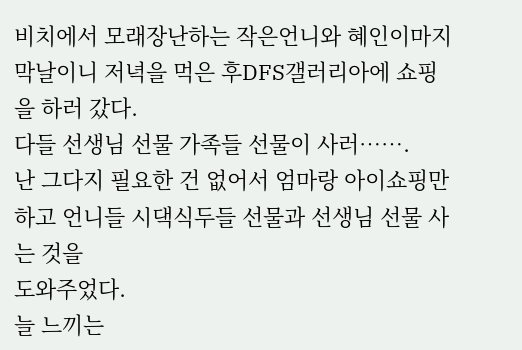비치에서 모래장난하는 작은언니와 혜인이마지막날이니 저녁을 먹은 후DFS갤러리아에 쇼핑을 하러 갔다.
다들 선생님 선물 가족들 선물이 사러…….
난 그다지 필요한 건 없어서 엄마랑 아이쇼핑만 하고 언니들 시댁식두들 선물과 선생님 선물 사는 것을
도와주었다.
늘 느끼는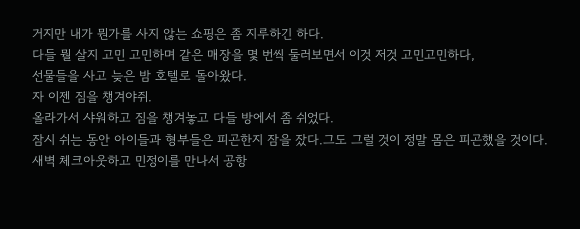거지만 내가 뭔가를 사지 않는 쇼핑은 좀 지루하긴 하다.
다들 뭘 살지 고민 고민하며 같은 매장을 몇 번씩 둘러보면서 이것 저것 고민고민하다,
선물들을 사고 늦은 밤 호텔로 돌아왔다.
자 이젠 짐을 챙겨야쥐.
올라가서 샤워하고 짐을 챙겨놓고 다들 방에서 좀 쉬었다.
잠시 쉬는 동안 아이들과 형부들은 피곤한지 잠을 잤다.그도 그럴 것이 정말 몸은 피곤했을 것이다.
새벽 체크아웃하고 민정이를 만나서 공항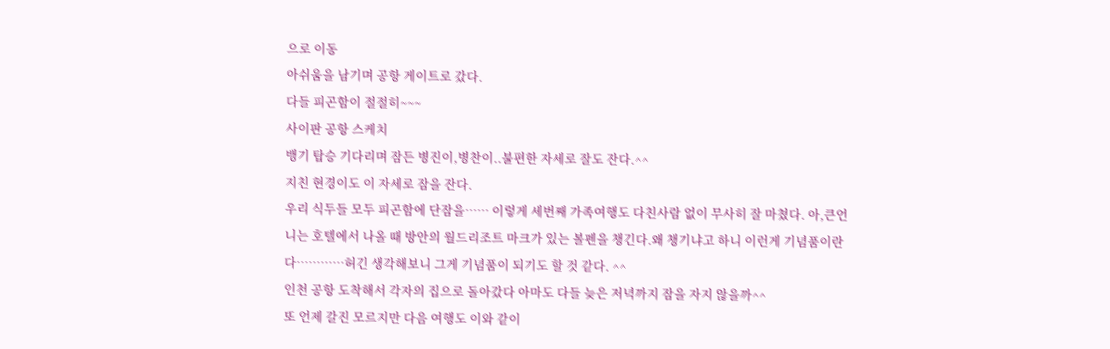으로 이동
아쉬움을 남기며 공항 게이트로 갔다.
다들 피곤함이 절절히~~~
사이판 공항 스케치
뱅기 탑승 기다리며 잠든 병진이,병찬이..불편한 자세로 잘도 잔다.^^
지친 현경이도 이 자세로 잠을 잔다.
우리 식두들 모두 피곤함에 단잠을…… 이렇게 세번째 가족여행도 다친사람 없이 무사히 잘 마쳤다. 아,큰언니는 호텔에서 나올 때 방안의 월드리조트 마크가 있는 볼펜을 챙긴다.왜 챙기냐고 하니 이런게 기념품이란다…………허긴 생각해보니 그게 기념품이 되기도 할 것 같다. ^^
인천 공항 도착해서 각자의 집으로 돌아갔다 아마도 다들 늦은 저녁까지 잠을 자지 않을까^^
또 언제 갈진 모르지만 다음 여행도 이와 같이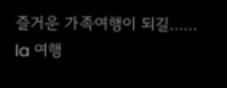즐거운 가족여행이 되길……
la 여행